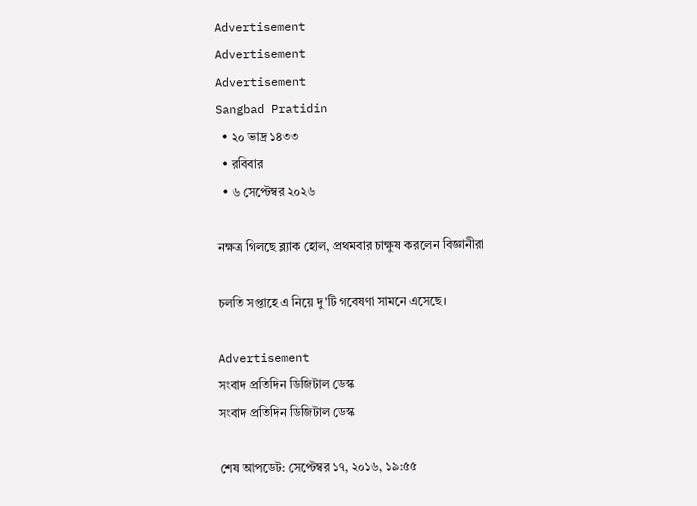Advertisement
Advertisement
Advertisement
Sangbad Pratidin
  • ২০ ভাদ্র ১৪৩৩
  • রবিবার
  • ৬ সেপ্টেম্বর ২০২৬

নক্ষত্র গিলছে ব্ল্যাক হোল, প্রথমবার চাক্ষুষ করলেন বিজ্ঞানীরা

চলতি সপ্তাহে এ নিয়ে দু'টি গবেষণা সামনে এসেছে।

Advertisement
সংবাদ প্রতিদিন ডিজিটাল ডেস্ক
সংবাদ প্রতিদিন ডিজিটাল ডেস্ক

শেষ আপডেট: সেপ্টেম্বর ১৭, ২০১৬, ১৯:৫৫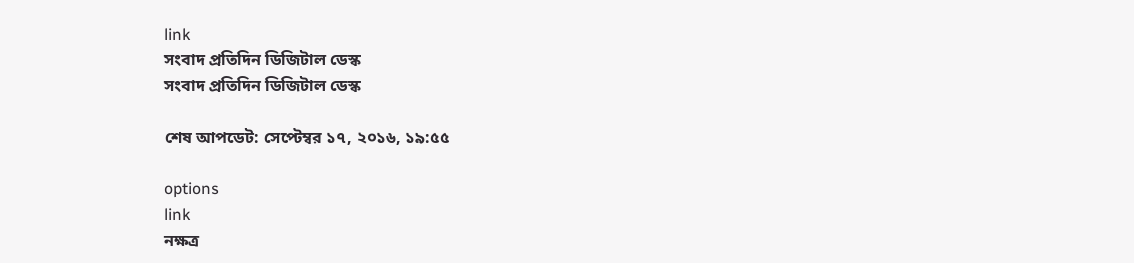link
সংবাদ প্রতিদিন ডিজিটাল ডেস্ক
সংবাদ প্রতিদিন ডিজিটাল ডেস্ক

শেষ আপডেট: সেপ্টেম্বর ১৭, ২০১৬, ১৯:৫৫

options
link
নক্ষত্র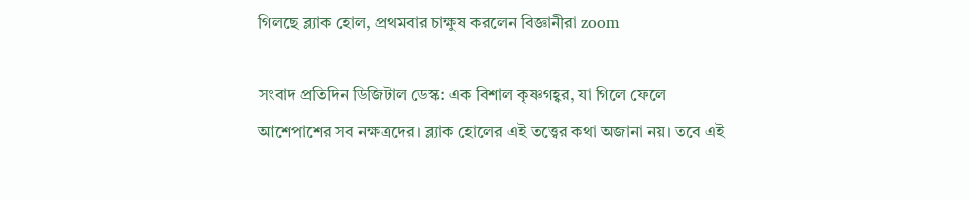গিলছে ব্ল্যাক হোল, প্রথমবার চাক্ষুষ করলেন বিজ্ঞানীরা zoom

সংবাদ প্রতিদিন ডিজিটাল ডেস্ক: এক বিশাল কৃষ্ণগহ্বর, যা গিলে ফেলে আশেপাশের সব নক্ষত্রদের। ব্ল্যাক হোলের এই তত্ত্বের কথা অজানা নয়। তবে এই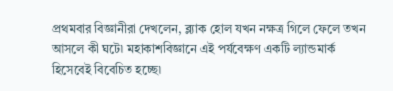প্রথমবার বিজ্ঞানীরা দেখলেন, ব্ল্যাক হোল যখন নক্ষত্র গিলে ফেলে তখন আসলে কী ঘটে৷ মহাকাশবিজ্ঞানে এই পর্যবেক্ষণ একটি ল্যান্ডমার্ক হিসেবেই বিবেচিত হচ্ছে৷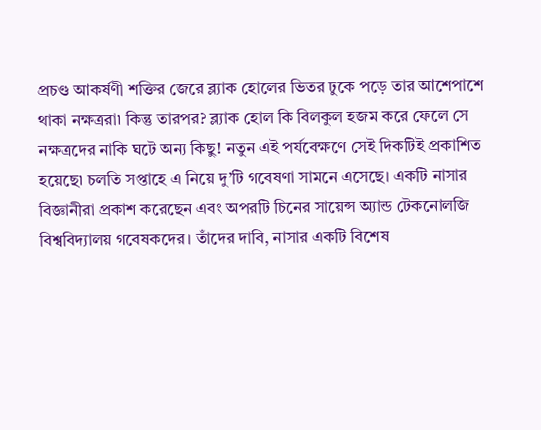প্রচণ্ড আকর্ষণী শক্তির জেরে ব্ল্যাক হোলের ভিতর ঢুকে পড়ে তার আশেপাশে থাকা নক্ষত্ররা৷ কিন্তু তারপর? ব্ল্যাক হোল কি বিলকুল হজম করে ফেলে সে নক্ষত্রদের নাকি ঘটে অন্য কিছু! নতুন এই পর্যবেক্ষণে সেই দিকটিই প্রকাশিত হয়েছে৷ চলতি সপ্তাহে এ নিয়ে দু’টি গবেষণা সামনে এসেছে। একটি নাসার বিজ্ঞানীরা প্রকাশ করেছেন এবং অপরটি চিনের সায়েন্স অ্যান্ড টেকনোলজি বিশ্ববিদ্যালয় গবেষকদের। তাঁদের দাবি, নাসার একটি বিশেষ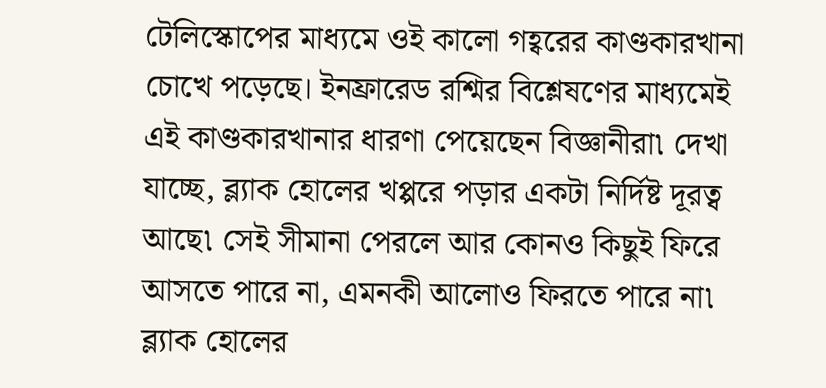টেলিস্কোপের মাধ্যমে ওই কালো গহ্বরের কাণ্ডকারখানা চোখে পড়েছে। ইনফ্রারেড রশ্মির বিশ্লেষণের মাধ্যমেই এই কাণ্ডকারখানার ধারণা পেয়েছেন বিজ্ঞানীরা৷ দেখা যাচ্ছে, ব্ল্যাক হোলের খপ্পরে পড়ার একটা নির্দিষ্ট দূরত্ব আছে৷ সেই সীমানা পেরলে আর কোনও কিছুই ফিরে আসতে পারে না, এমনকী আলোও ফিরতে পারে না৷ ব্ল্যাক হোলের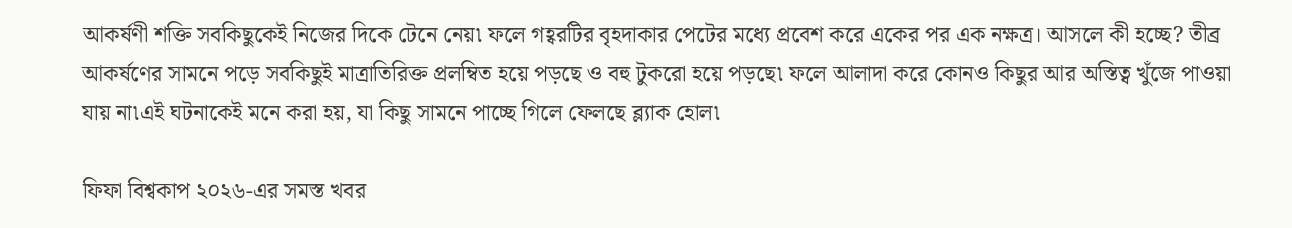আকর্ষণী শক্তি সবকিছুকেই নিজের দিকে টেনে নেয়৷ ফলে গহ্বরটির বৃহদাকার পেটের মধ্যে প্রবেশ করে একের পর এক নক্ষত্র। আসলে কী হচ্ছে? তীব্র আকর্ষণের সামনে পড়ে সবকিছুই মাত্রাতিরিক্ত প্রলম্বিত হয়ে পড়ছে ও বহু টুকরো হয়ে পড়ছে৷ ফলে আলাদা করে কোনও কিছুর আর অস্তিত্ব খুঁজে পাওয়া যায় না৷এই ঘটনাকেই মনে করা হয়, যা কিছু সামনে পাচ্ছে গিলে ফেলছে ব্ল্যাক হোল৷

ফিফা বিশ্বকাপ ২০২৬-এর সমস্ত খবর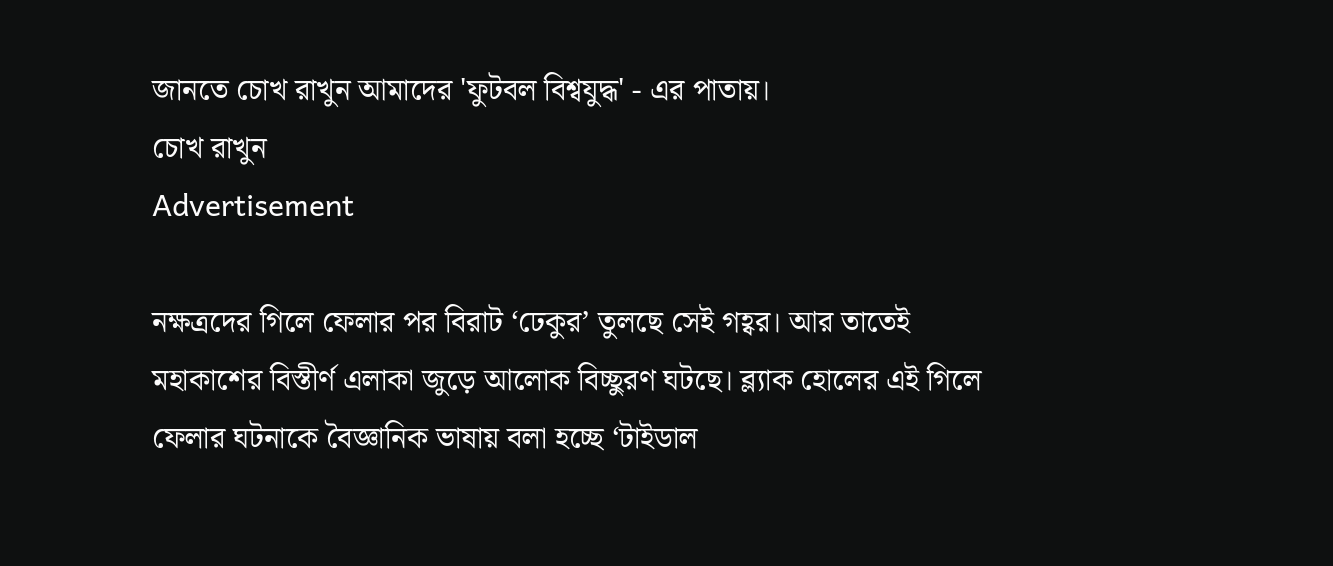জানতে চোখ রাখুন আমাদের 'ফুটবল বিশ্বযুদ্ধ' - এর পাতায়।
চোখ রাখুন
Advertisement

নক্ষত্রদের গিলে ফেলার পর বিরাট ‘ঢেকুর’ তুলছে সেই গহ্বর। আর তাতেই মহাকাশের বিস্তীর্ণ এলাকা জুড়ে আলোক বিচ্ছুরণ ঘটছে। ব্ল্যাক হোলের এই গিলে ফেলার ঘটনাকে বৈজ্ঞানিক ভাষায় বলা হচ্ছে ‘টাইডাল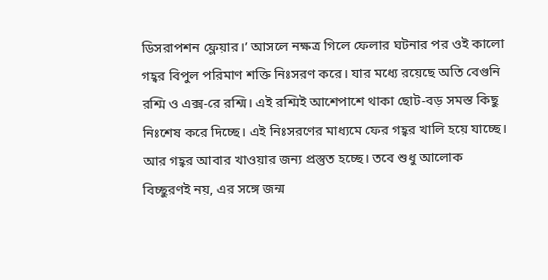ডিসরাপশন ফ্লেয়ার।’ আসলে নক্ষত্র গিলে ফেলার ঘটনার পর ওই কালো গহ্বর বিপুল পরিমাণ শক্তি নিঃসরণ করে। যার মধ্যে রয়েছে অতি বেগুনি রশ্মি ও এক্স-রে রশ্মি। এই রশ্মিই আশেপাশে থাকা ছোট-বড় সমস্ত কিছু নিঃশেষ করে দিচ্ছে। এই নিঃসরণের মাধ্যমে ফের গহ্বর খালি হয়ে যাচ্ছে। আর গহ্বর আবার খাওয়ার জন্য প্রস্তুত হচ্ছে। তবে শুধু আলোক বিচ্ছুরণই নয়, এর সঙ্গে জন্ম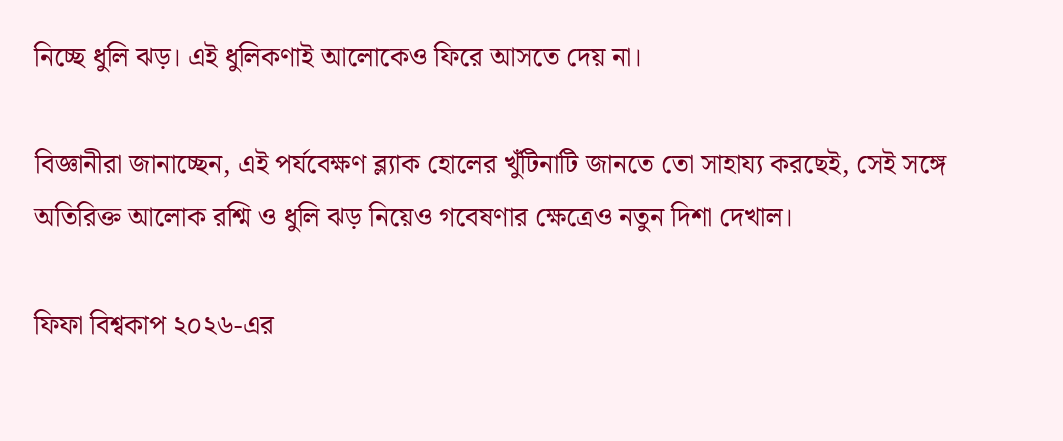নিচ্ছে ধুলি ঝড়। এই ধুলিকণাই আলোকেও ফিরে আসতে দেয় না।

বিজ্ঞানীরা জানাচ্ছেন, এই পর্যবেক্ষণ ব্ল্যাক হোলের খুঁটিনাটি জানতে তো সাহায্য করছেই, সেই সঙ্গে অতিরিক্ত আলোক রশ্মি ও ধুলি ঝড় নিয়েও গবেষণার ক্ষেত্রেও নতুন দিশা দেখাল।

ফিফা বিশ্বকাপ ২০২৬-এর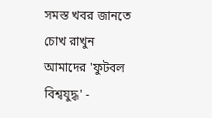সমস্ত খবর জানতে চোখ রাখুন আমাদের 'ফুটবল বিশ্বযুদ্ধ' -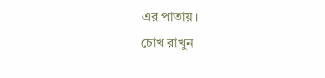এর পাতায়।
চোখ রাখুন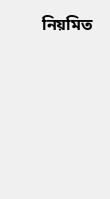নিয়মিত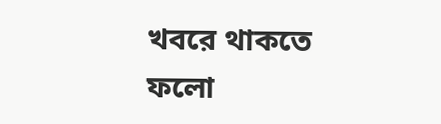খবরে থাকতে ফলো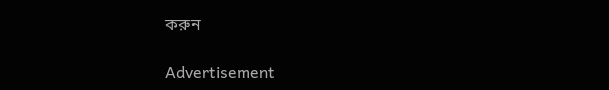করুন

Advertisement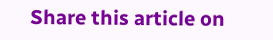Share this article on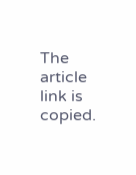The article link is copied.